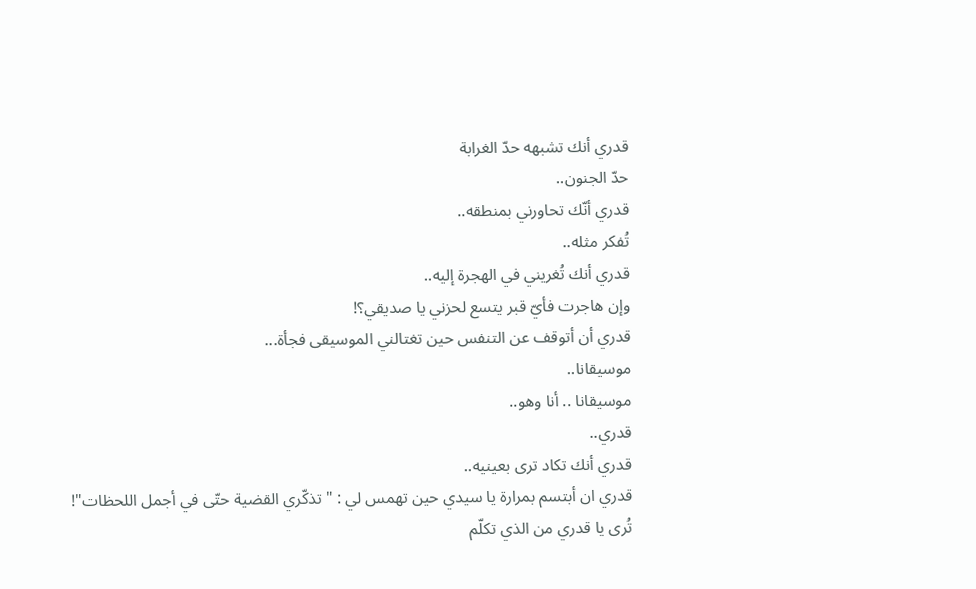قدري أنك تشبهه حدّ الغرابة
حدّ الجنون..
قدري أنّك تحاورني بمنطقه..
تُفكر مثله..
قدري أنك تُغريني في الهجرة إليه..
وإن هاجرت فأيّ قبر يتسع لحزني يا صديقي؟!
قدري أن أتوقف عن التنفس حين تغتالني الموسيقى فجأة...
موسيقانا..
موسيقانا .. أنا وهو..
قدري..
قدري أنك تكاد ترى بعينيه..
قدري ان أبتسم بمرارة يا سيدي حين تهمس لي : " تذكّري القضية حتّى في أجمل اللحظات"!
تُرى يا قدري من الذي تكلّم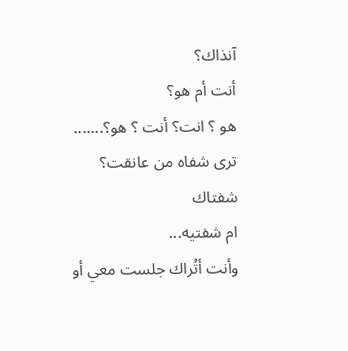آنذاك؟
أنت أم هو؟
هو ؟ انت؟ أنت ؟ هو؟.......
ترى شفاه من عانقت؟
شفتاك
ام شفتيه...
وأنت أتُراك جلست معي أو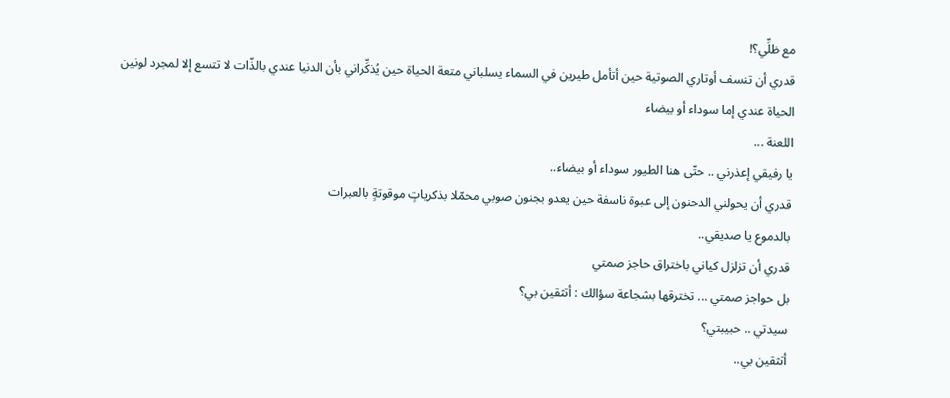مع ظلِّي؟!
قدري أن تنسف أوتاري الصوتية حين أتأمل طيرين في السماء يسلباني متعة الحياة حين يُذكِّراني بأن الدنيا عندي بالذّات لا تتسع إلا لمجرد لونين
الحياة عندي إما سوداء أو بيضاء
اللعنة ...
يا رفيقي إعذرني .. حتّى هنا الطيور سوداء أو بيضاء..
قدري أن يحولني الدحنون إلى عبوة ناسفة حين يعدو بجنون صوبي محمّلا بذكرياتٍ موقوتةٍ بالعبرات
بالدموع يا صديقي..
قدري أن تزلزل كياني باختراق حاجز صمتي
بل حواجز صمتي ... تخترقها بشجاعة سؤالك : أتثقين بي؟
سيدتي .. حبيبتي؟
أتثقين بي..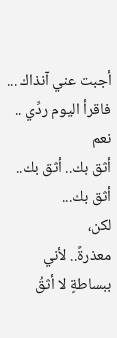أجبت عني آنذاك ...
فاقرأ اليوم ردِّي ..
نعم
أثق بك.. أثق بك.. أثق بك...
لكن،
معذرةً.. لأني ببساطةٍ لا أثقُ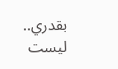بقدري..
ليست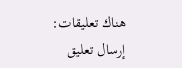هناك تعليقات:
إرسال تعليق